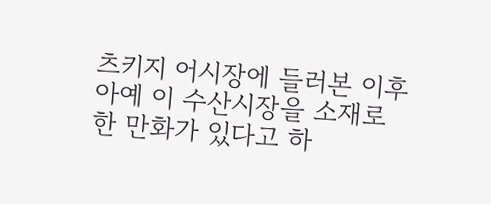츠키지 어시장에 들러본 이후 아예 이 수산시장을 소재로 한 만화가 있다고 하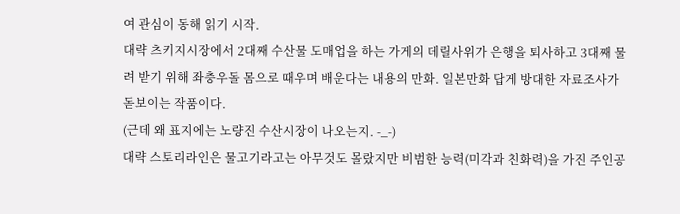여 관심이 동해 읽기 시작.
대략 츠키지시장에서 2대째 수산물 도매업을 하는 가게의 데릴사위가 은행을 퇴사하고 3대째 물려 받기 위해 좌충우돌 몸으로 때우며 배운다는 내용의 만화. 일본만화 답게 방대한 자료조사가 돋보이는 작품이다.
(근데 왜 표지에는 노량진 수산시장이 나오는지. -_-)
대략 스토리라인은 물고기라고는 아무것도 몰랐지만 비범한 능력(미각과 친화력)을 가진 주인공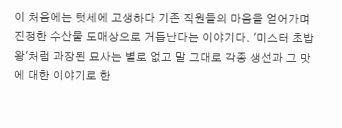이 처음에는 텃세에 고생하다 기존 직원들의 마음을 얻어가며 진정한 수산물 도매상으로 거듭난다는 이야기다. '미스터 초밥왕'처럼 과장된 묘사는 별로 없고 말 그대로 각종 생선과 그 맛에 대한 이야기로 한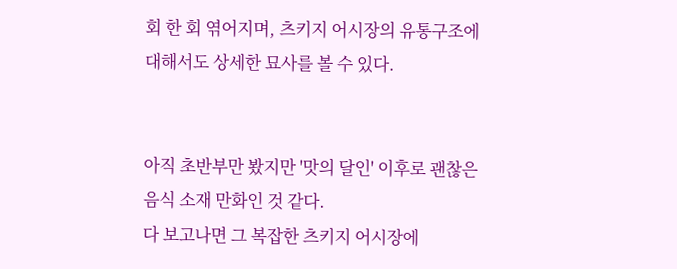회 한 회 엮어지며, 츠키지 어시장의 유통구조에 대해서도 상세한 묘사를 볼 수 있다.


아직 초반부만 봤지만 '맛의 달인' 이후로 괜찮은 음식 소재 만화인 것 같다.
다 보고나면 그 복잡한 츠키지 어시장에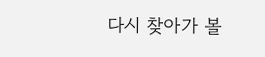다시 찾아가 볼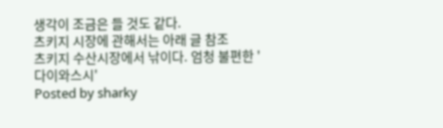생각이 조금은 들 것도 같다.
츠키지 시장에 관해서는 아래 글 참조
츠키지 수산시장에서 낚이다. 엄청 불편한 '다이와스시'
Posted by sharky